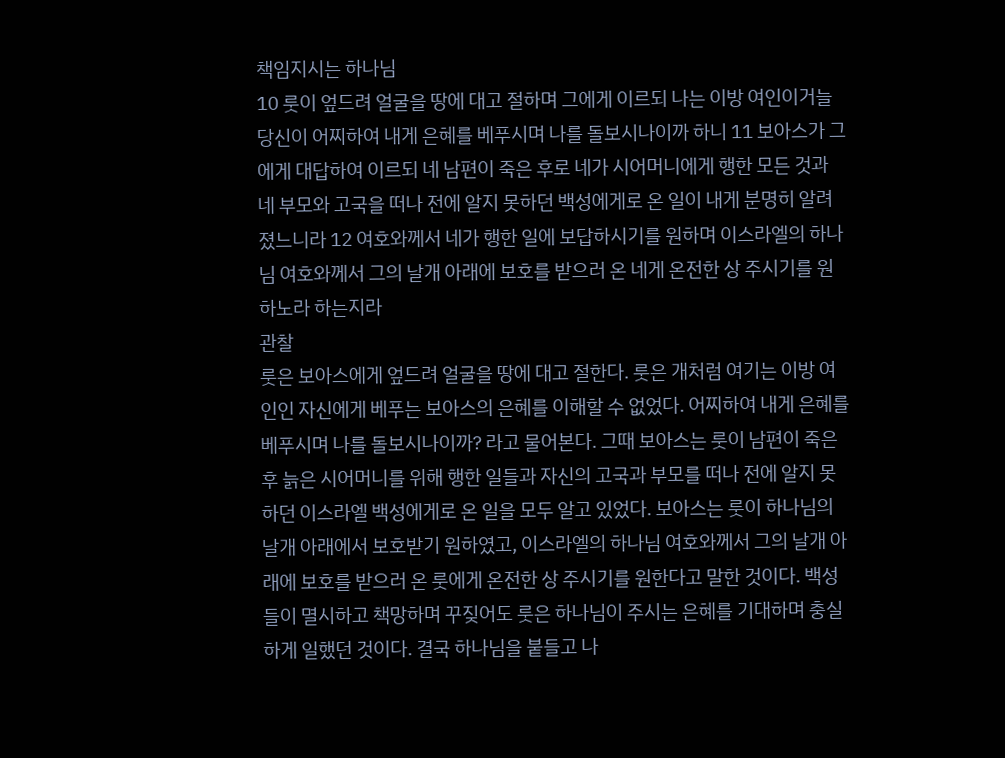책임지시는 하나님
10 룻이 엎드려 얼굴을 땅에 대고 절하며 그에게 이르되 나는 이방 여인이거늘 당신이 어찌하여 내게 은혜를 베푸시며 나를 돌보시나이까 하니 11 보아스가 그에게 대답하여 이르되 네 남편이 죽은 후로 네가 시어머니에게 행한 모든 것과 네 부모와 고국을 떠나 전에 알지 못하던 백성에게로 온 일이 내게 분명히 알려졌느니라 12 여호와께서 네가 행한 일에 보답하시기를 원하며 이스라엘의 하나님 여호와께서 그의 날개 아래에 보호를 받으러 온 네게 온전한 상 주시기를 원하노라 하는지라
관찰
룻은 보아스에게 엎드려 얼굴을 땅에 대고 절한다. 룻은 개처럼 여기는 이방 여인인 자신에게 베푸는 보아스의 은혜를 이해할 수 없었다. 어찌하여 내게 은혜를 베푸시며 나를 돌보시나이까? 라고 물어본다. 그때 보아스는 룻이 남편이 죽은 후 늙은 시어머니를 위해 행한 일들과 자신의 고국과 부모를 떠나 전에 알지 못하던 이스라엘 백성에게로 온 일을 모두 알고 있었다. 보아스는 룻이 하나님의 날개 아래에서 보호받기 원하였고, 이스라엘의 하나님 여호와께서 그의 날개 아래에 보호를 받으러 온 룻에게 온전한 상 주시기를 원한다고 말한 것이다. 백성들이 멸시하고 책망하며 꾸짖어도 룻은 하나님이 주시는 은혜를 기대하며 충실하게 일했던 것이다. 결국 하나님을 붙들고 나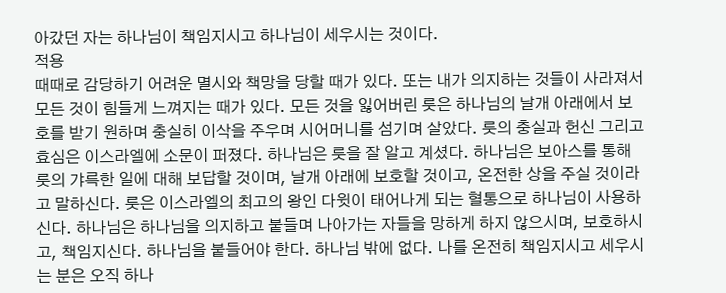아갔던 자는 하나님이 책임지시고 하나님이 세우시는 것이다.
적용
때때로 감당하기 어려운 멸시와 책망을 당할 때가 있다. 또는 내가 의지하는 것들이 사라져서 모든 것이 힘들게 느껴지는 때가 있다. 모든 것을 잃어버린 룻은 하나님의 날개 아래에서 보호를 받기 원하며 충실히 이삭을 주우며 시어머니를 섬기며 살았다. 룻의 충실과 헌신 그리고 효심은 이스라엘에 소문이 퍼졌다. 하나님은 룻을 잘 알고 계셨다. 하나님은 보아스를 통해 룻의 갸륵한 일에 대해 보답할 것이며, 날개 아래에 보호할 것이고, 온전한 상을 주실 것이라고 말하신다. 룻은 이스라엘의 최고의 왕인 다윗이 태어나게 되는 혈통으로 하나님이 사용하신다. 하나님은 하나님을 의지하고 붙들며 나아가는 자들을 망하게 하지 않으시며, 보호하시고, 책임지신다. 하나님을 붙들어야 한다. 하나님 밖에 없다. 나를 온전히 책임지시고 세우시는 분은 오직 하나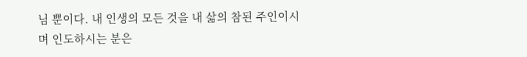님 뿐이다. 내 인생의 모든 것을 내 삶의 참된 주인이시며 인도하시는 분은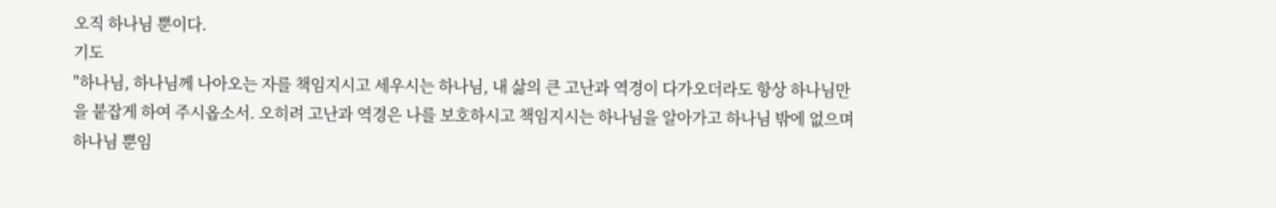오직 하나님 뿐이다.
기도
"하나님, 하나님께 나아오는 자를 책임지시고 세우시는 하나님, 내 삶의 큰 고난과 역경이 다가오더라도 항상 하나님만을 붙잡게 하여 주시옵소서. 오히려 고난과 역경은 나를 보호하시고 책임지시는 하나님을 알아가고 하나님 밖에 없으며 하나님 뿐임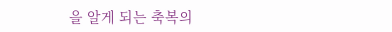을 알게 되는 축복의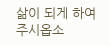삶이 되게 하여 주시옵소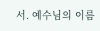서. 예수님의 이름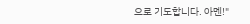으로 기도합니다. 아멘!"